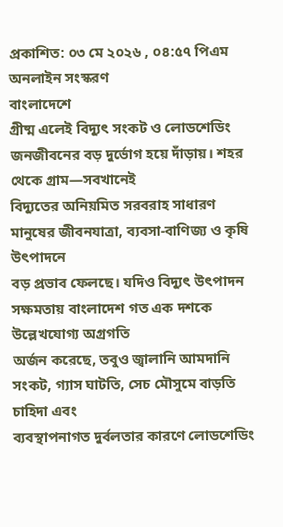প্রকাশিত: ০৩ মে ২০২৬ , ০৪:৫৭ পিএম
অনলাইন সংস্করণ
বাংলাদেশে
গ্রীষ্ম এলেই বিদ্যুৎ সংকট ও লোডশেডিং জনজীবনের বড় দুর্ভোগ হয়ে দাঁড়ায়। শহর থেকে গ্রাম—সবখানেই
বিদ্যুতের অনিয়মিত সরবরাহ সাধারণ মানুষের জীবনযাত্রা, ব্যবসা-বাণিজ্য ও কৃষি উৎপাদনে
বড় প্রভাব ফেলছে। যদিও বিদ্যুৎ উৎপাদন সক্ষমতায় বাংলাদেশ গত এক দশকে উল্লেখযোগ্য অগ্রগতি
অর্জন করেছে, তবুও জ্বালানি আমদানি সংকট, গ্যাস ঘাটতি, সেচ মৌসুমে বাড়তি চাহিদা এবং
ব্যবস্থাপনাগত দুর্বলতার কারণে লোডশেডিং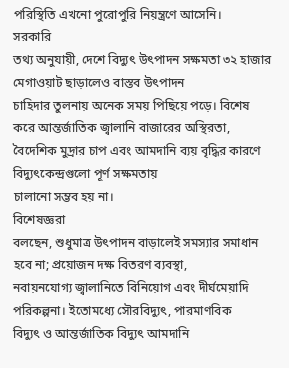পরিস্থিতি এখনো পুরোপুরি নিয়ন্ত্রণে আসেনি।
সরকারি
তথ্য অনুযায়ী, দেশে বিদ্যুৎ উৎপাদন সক্ষমতা ৩২ হাজার মেগাওয়াট ছাড়ালেও বাস্তব উৎপাদন
চাহিদার তুলনায় অনেক সময় পিছিয়ে পড়ে। বিশেষ করে আন্তর্জাতিক জ্বালানি বাজারের অস্থিরতা,
বৈদেশিক মুদ্রার চাপ এবং আমদানি ব্যয় বৃদ্ধির কারণে বিদ্যুৎকেন্দ্রগুলো পূর্ণ সক্ষমতায়
চালানো সম্ভব হয় না।
বিশেষজ্ঞরা
বলছেন, শুধুমাত্র উৎপাদন বাড়ালেই সমস্যার সমাধান হবে না; প্রয়োজন দক্ষ বিতরণ ব্যবস্থা,
নবায়নযোগ্য জ্বালানিতে বিনিয়োগ এবং দীর্ঘমেয়াদি পরিকল্পনা। ইতোমধ্যে সৌরবিদ্যুৎ, পারমাণবিক
বিদ্যুৎ ও আন্তর্জাতিক বিদ্যুৎ আমদানি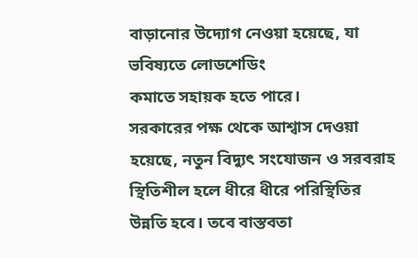বাড়ানোর উদ্যোগ নেওয়া হয়েছে, যা ভবিষ্যতে লোডশেডিং
কমাতে সহায়ক হতে পারে।
সরকারের পক্ষ থেকে আশ্বাস দেওয়া হয়েছে, নতুন বিদ্যুৎ সংযোজন ও সরবরাহ স্থিতিশীল হলে ধীরে ধীরে পরিস্থিতির উন্নতি হবে। তবে বাস্তবতা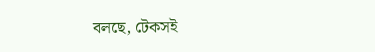বলছে, টেকসই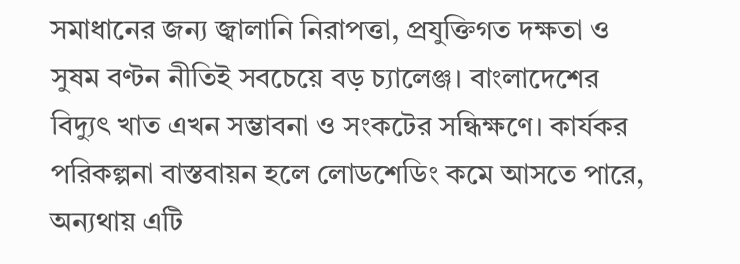সমাধানের জন্য জ্বালানি নিরাপত্তা, প্রযুক্তিগত দক্ষতা ও সুষম বণ্টন নীতিই সবচেয়ে বড় চ্যালেঞ্জ। বাংলাদেশের বিদ্যুৎ খাত এখন সম্ভাবনা ও সংকটের সন্ধিক্ষণে। কার্যকর পরিকল্পনা বাস্তবায়ন হলে লোডশেডিং কমে আসতে পারে, অন্যথায় এটি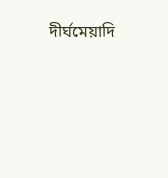দীর্ঘমেয়াদি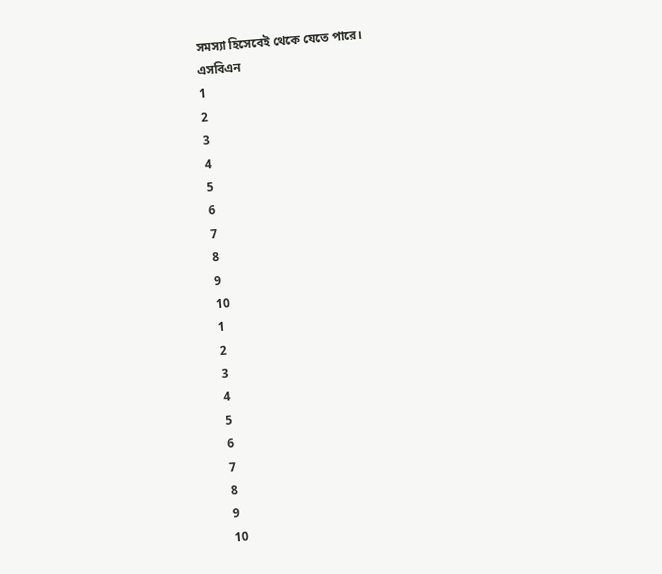সমস্যা হিসেবেই থেকে যেতে পারে।
এসবিএন
1
2
3
4
5
6
7
8
9
10
1
2
3
4
5
6
7
8
9
10